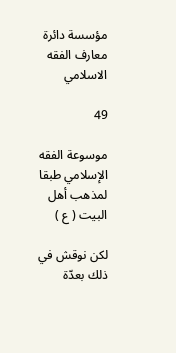مؤسسة دائرة معارف الفقه الاسلامي

49

موسوعة الفقه الإسلامي طبقا لمذهب أهل البيت ( ع )

لكن نوقش في ذلك بعدّة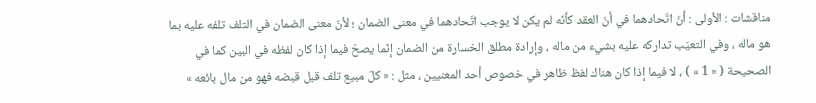مناقشات : الأولى : أنّ اتّحادهما في أنّ العقد كأنّه لم يكن لا يوجب اتّحادهما في معنى الضمان ؛ لأنّ معنى الضمان في التلف تلفه عليه بما هو ماله ، وفي التعيّب تداركه عليه بشيء من ماله ، وإرادة مطلق الخسارة من الضمان إنّما يصحّ فيما إذا كان لفظه في البين كما في الصحيحة ( « 1 » ) ، لا فيما إذا كان هناك لفظ ظاهر في خصوص أحد المعنيين ، مثل : « كلّ مبيع تلف قبل قبضه فهو من مال بائعه »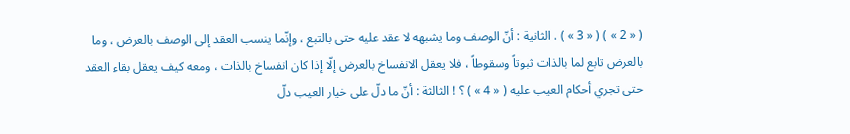( « 2 » ) ( « 3 » ) . الثانية : أنّ الوصف وما يشبهه لا عقد عليه حتى بالتبع ، وإنّما ينسب العقد إلى الوصف بالعرض ، وما بالعرض تابع لما بالذات ثبوتاً وسقوطاً ، فلا يعقل الانفساخ بالعرض إلّا إذا كان انفساخ بالذات ، ومعه كيف يعقل بقاء العقد حتى تجري أحكام العيب عليه ( « 4 » ) ؟ ! الثالثة : أنّ ما دلّ على خيار العيب دلّ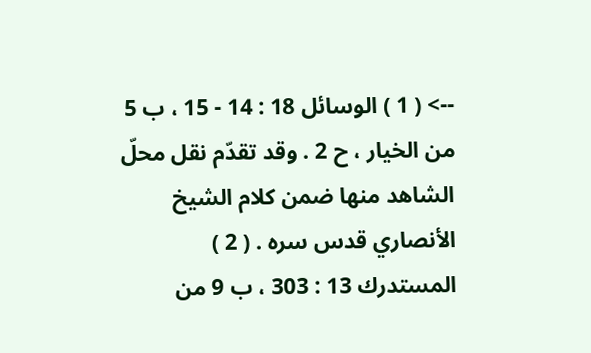--> ( 1 ) الوسائل 18 : 14 - 15 ، ب 5 من الخيار ، ح 2 . وقد تقدّم نقل محلّ الشاهد منها ضمن كلام الشيخ الأنصاري قدس سره . ( 2 ) المستدرك 13 : 303 ، ب 9 من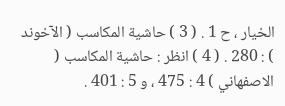الخيار ، ح 1 . ( 3 ) حاشية المكاسب ( الآخوند ) : 280 . ( 4 ) انظر : حاشية المكاسب ( الاصفهاني ) 4 : 475 ، و 5 : 401 .